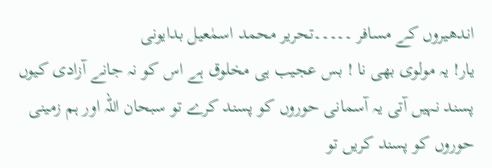اندھیروں کے مسافر ۔۔۔۔۔تحریر محمد اسمٰعیل بدایونی
یار! یہ مولوی بھی نا ! بس عجیب ہی مخلوق ہے اس کو نہ جانے آزادی کیوں پسند نہیں آتی یہ آسمانی حوروں کو پسند کرے تو سبحان اللہ اور ہم زمینی حوروں کو پسند کریں تو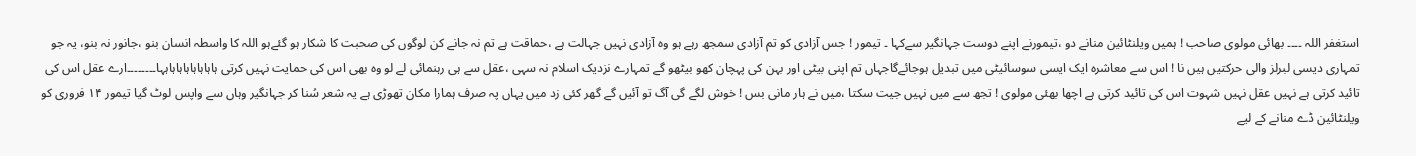استغفر اللہ ۔۔۔۔ بھائی مولوی صاحب ! ہمیں ویلنٹائین منانے دو ،تیمورنے اپنے دوست جہانگیر سےکہا ۔ تیمور ! جس آزادی کو تم آزادی سمجھ رہے ہو وہ آزادی نہیں جہالت ہے ،حماقت ہے تم نہ جانے کن لوگوں کی صحبت کا شکار ہو گئےہو اللہ کا واسطہ انسان بنو ،جانور نہ بنو، یہ جو تمہاری دیسی لبرلز والی حرکتیں ہیں نا ! اس سے معاشرہ ایک ایسی سوسائیٹی میں تبدیل ہوجائےگاجہاں تم اپنی بیٹی اور بہن کی پہچان کھو بیٹھو گے تمہارے نزدیک اسلام نہ سہی ،عقل سے ہی رہنمائی لے لو وہ بھی اس کی حمایت نہیں کرتی ہاہاہاہاہاہاہاہہا۔۔۔۔۔۔۔۔ارے عقل اس کی تائید کرتی ہے نہیں عقل نہیں شہوت اس کی تائید کرتی ہے اچھا بھئی مولوی ! تجھ سے میں نہیں جیت سکتا ،میں نے ہار مانی بس ! خوش لگے گی آگ تو آئیں گے گھر کئی زد میں یہاں پہ صرف ہمارا مکان تھوڑی ہے یہ شعر سُنا کر جہانگیر وہاں سے واپس لوٹ گیا تیمور ۱۴ فروری کو ویلنٹائین ڈے منانے کے لیے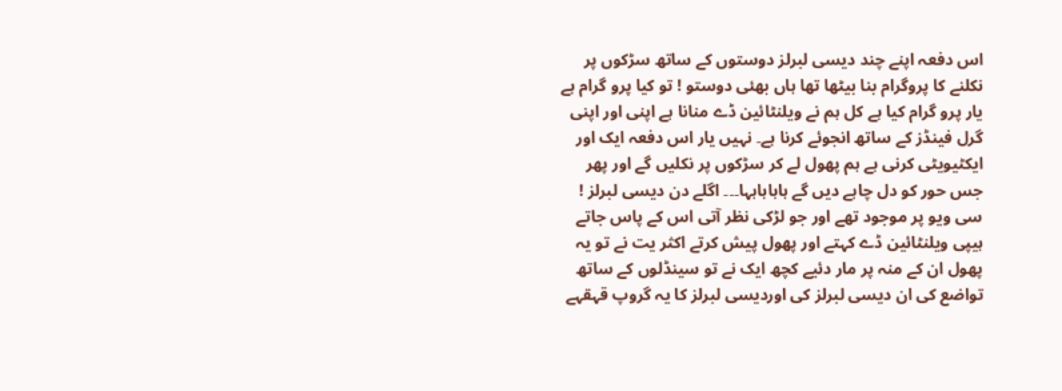اس دفعہ اپنے چند دیسی لبرلز دوستوں کے ساتھ سڑکوں پر نکلنے کا پروگرام بنا بیٹھا تھا ہاں بھئی دوستو ! تو کیا پرو گرام ہے یار پرو گرام کیا ہے کل ہم نے ویلنٹائین ڈے منانا ہے اپنی اور اپنی گرل فینڈز کے ساتھ انجوئے کرنا ہے۔ نہیں یار اس دفعہ ایک اور ایکٹیویٹی کرنی ہے ہم پھول لے کر سڑکوں پر نکلیں گے اور پھر جس حور کو دل چاہے دیں گے ہاہاہاہہا۔۔۔ اگلے دن دیسی لبرلز ! سی ویو پر موجود تھے اور جو لڑکی نظر آتی اس کے پاس جاتے ہیپی ویلنٹائین ڈے کہتے اور پھول پیش کرتے اکثر یت نے تو یہ پھول ان کے منہ پر مار دئیے کچھ ایک نے تو سینڈلوں کے ساتھ تواضع کی ان دیسی لبرلز کی اوردیسی لبرلز کا یہ گروپ قہقہے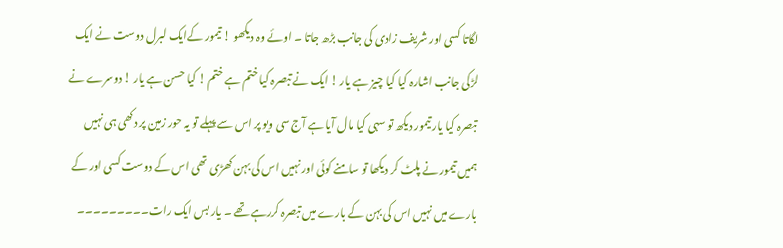لگاتا کسی اور شریف زادی کی جانب بڑھ جاتا ۔ اوئے وہ دیکھو ! تیمور کےایک لبرل دوست نے ایک لڑکی جانب اشارہ کیا کیا چیز ہے یار ! ایک نے تبصرہ کیا ختم ہے ختم ! کیا حسن ہے یار ! دوسرے نے تبصرہ کیا یار تیمور دیکھ تو سہی کیا مال آیا ہے آج سی ویو پر اس سے پہلے تو یہ حور زمین پر دکھی ہی نہیں ہمیں تیمور نے پلٹ کر دیکھا تو سامنے کوئی اور نہیں اس کی بہن کھڑی تھی اس کے دوست کسی اور کے بارے میں نہیں اس کی بہن کے بارے میں تبصرہ کررہے تھے ۔ یار بس ایک رات۔۔۔۔۔۔۔۔۔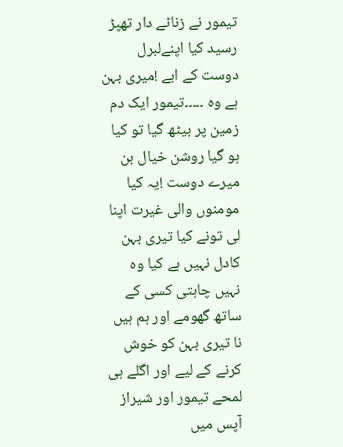تیمور نے زناٹے دار تھپڑ رسید کیا اپنےلبرل دوست کے ابے !میری بہن ہے وہ ۔۔۔۔۔تیمور ایک دم زمین پر بیٹھ گیا تو کیا ہو گیا روشن خیال بن میرے دوست !یہ کیا مومنوں والی غیرت اپنا لی تونے کیا تیری بہن کادل نہیں ہے کیا وہ نہیں چاہتی کسی کے ساتھ گھومے اور ہم ہیں نا تیری بہن کو خوش کرنے کے لیے اور اگلے ہی لمحے تیمور اور شیراز آپس میں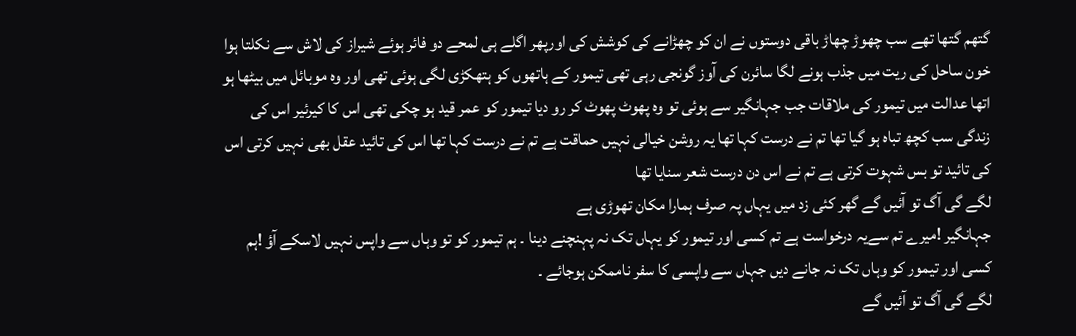گتھم گتھا تھے سب چھوڑ چھاڑ باقی دوستوں نے ان کو چھڑانے کی کوشش کی اورپھر اگلے ہی لمحے دو فائر ہوئے شیراز کی لاش سے نکلتا ہوا خون ساحل کی ریت میں جذب ہونے لگا سائرن کی آوز گونجی رہی تھی تیمور کے ہاتھوں کو ہتھکڑی لگی ہوئی تھی اور وہ موبائل میں بیٹھا ہو اتھا عدالت میں تیمور کی ملاقات جب جہانگیر سے ہوئی تو وہ پھوٹ پھوٹ کر رو دیا تیمور کو عمر قید ہو چکی تھی اس کا کیرئیر اس کی زندگی سب کچھ تباہ ہو گیا تھا تم نے درست کہا تھا یہ روشن خیالی نہیں حماقت ہے تم نے درست کہا تھا اس کی تائید عقل بھی نہیں کرتی اس کی تائید تو بس شہوت کرتی ہے تم نے اس دن درست شعر سنایا تھا
لگے گی آگ تو آئیں گے گھر کئی زد میں یہاں پہ صرف ہمارا مکان تھوڑی ہے
جہانگیر !میرے تم سےیہ درخواست ہے تم کسی اور تیمور کو یہاں تک نہ پہنچنے دینا ۔ ہم تیمور کو تو وہاں سے واپس نہیں لاسکے آؤ !ہم کسی اور تیمور کو وہاں تک نہ جانے دیں جہاں سے واپسی کا سفر ناممکن ہوجائے ۔
لگے گی آگ تو آئیں گے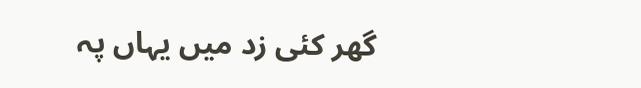گھر کئی زد میں یہاں پہ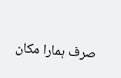صرف ہمارا مکان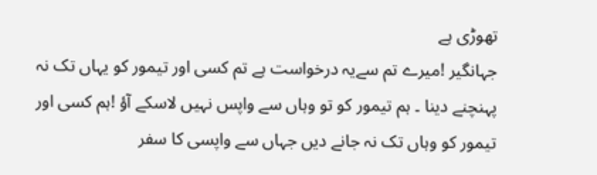تھوڑی ہے
جہانگیر !میرے تم سےیہ درخواست ہے تم کسی اور تیمور کو یہاں تک نہ پہنچنے دینا ۔ ہم تیمور کو تو وہاں سے واپس نہیں لاسکے آؤ !ہم کسی اور تیمور کو وہاں تک نہ جانے دیں جہاں سے واپسی کا سفر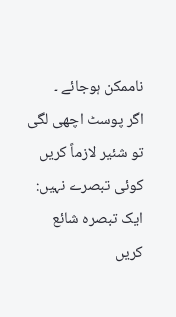ناممکن ہوجائے ۔
اگر پوسٹ اچھی لگی تو شئیر لازماً کریں
کوئی تبصرے نہیں:
ایک تبصرہ شائع کریں